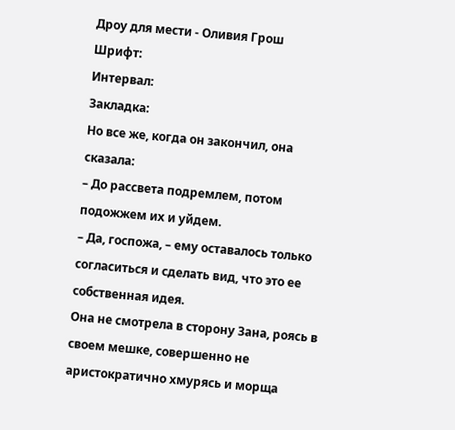Дроу для мести - Оливия Грош
Шрифт:
Интервал:
Закладка:
Но все же, когда он закончил, она сказала:
– До рассвета подремлем, потом подожжем их и уйдем.
– Да, госпожа, – ему оставалось только согласиться и сделать вид, что это ее собственная идея.
Она не смотрела в сторону Зана, роясь в своем мешке, совершенно не аристократично хмурясь и морща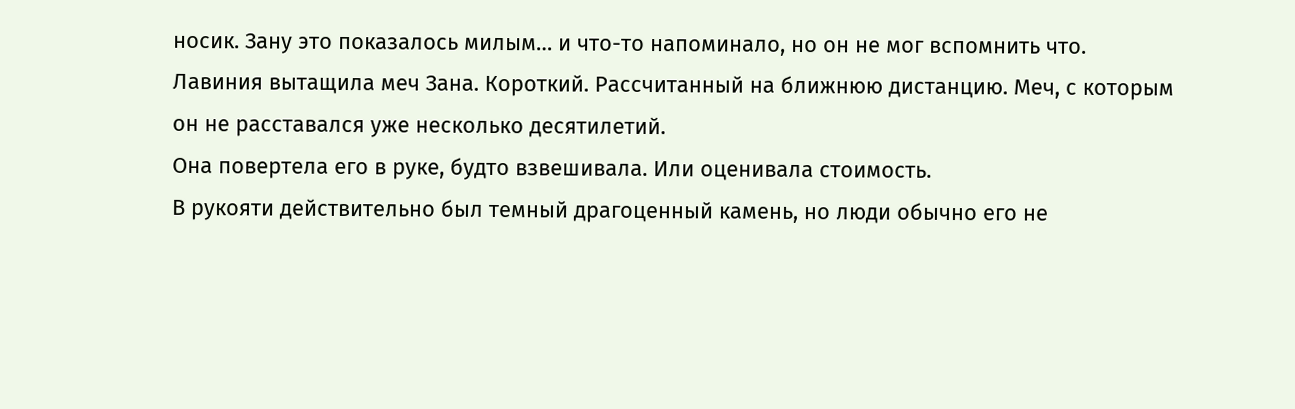носик. Зану это показалось милым… и что-то напоминало, но он не мог вспомнить что.
Лавиния вытащила меч Зана. Короткий. Рассчитанный на ближнюю дистанцию. Меч, с которым он не расставался уже несколько десятилетий.
Она повертела его в руке, будто взвешивала. Или оценивала стоимость.
В рукояти действительно был темный драгоценный камень, но люди обычно его не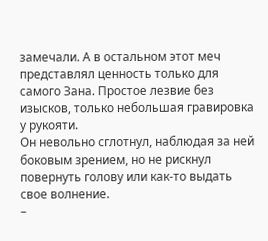замечали. А в остальном этот меч представлял ценность только для самого Зана. Простое лезвие без изысков, только небольшая гравировка у рукояти.
Он невольно сглотнул, наблюдая за ней боковым зрением, но не рискнул повернуть голову или как-то выдать свое волнение.
–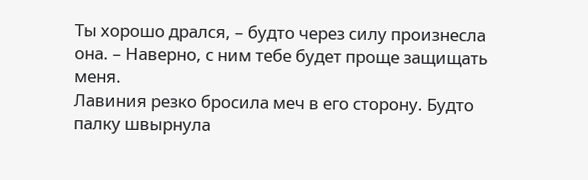Ты хорошо дрался, – будто через силу произнесла она. – Наверно, с ним тебе будет проще защищать меня.
Лавиния резко бросила меч в его сторону. Будто палку швырнула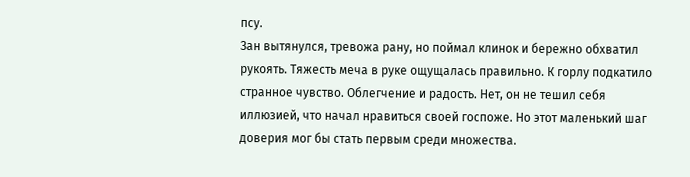псу.
Зан вытянулся, тревожа рану, но поймал клинок и бережно обхватил рукоять. Тяжесть меча в руке ощущалась правильно. К горлу подкатило странное чувство. Облегчение и радость. Нет, он не тешил себя иллюзией, что начал нравиться своей госпоже. Но этот маленький шаг доверия мог бы стать первым среди множества.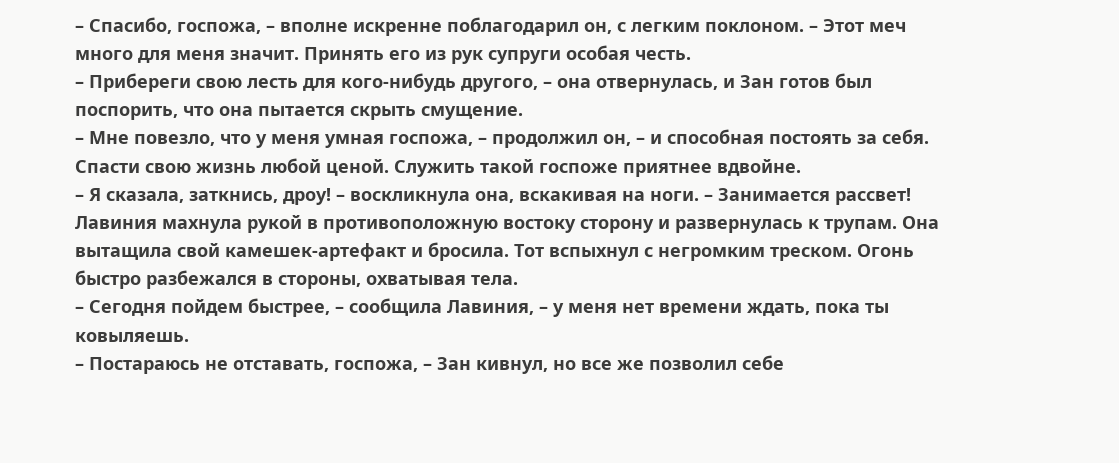– Спасибо, госпожа, – вполне искренне поблагодарил он, с легким поклоном. – Этот меч много для меня значит. Принять его из рук супруги особая честь.
– Прибереги свою лесть для кого-нибудь другого, – она отвернулась, и Зан готов был поспорить, что она пытается скрыть смущение.
– Мне повезло, что у меня умная госпожа, – продолжил он, – и способная постоять за себя. Спасти свою жизнь любой ценой. Служить такой госпоже приятнее вдвойне.
– Я сказала, заткнись, дроу! – воскликнула она, вскакивая на ноги. – Занимается рассвет!
Лавиния махнула рукой в противоположную востоку сторону и развернулась к трупам. Она вытащила свой камешек-артефакт и бросила. Тот вспыхнул с негромким треском. Огонь быстро разбежался в стороны, охватывая тела.
– Сегодня пойдем быстрее, – сообщила Лавиния, – у меня нет времени ждать, пока ты ковыляешь.
– Постараюсь не отставать, госпожа, – Зан кивнул, но все же позволил себе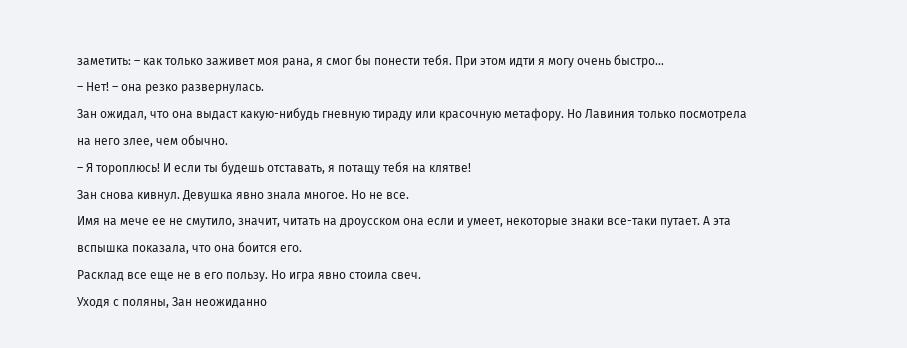заметить: – как только заживет моя рана, я смог бы понести тебя. При этом идти я могу очень быстро…
– Нет! – она резко развернулась.
Зан ожидал, что она выдаст какую-нибудь гневную тираду или красочную метафору. Но Лавиния только посмотрела на него злее, чем обычно.
– Я тороплюсь! И если ты будешь отставать, я потащу тебя на клятве!
Зан снова кивнул. Девушка явно знала многое. Но не все.
Имя на мече ее не смутило, значит, читать на дроусском она если и умеет, некоторые знаки все-таки путает. А эта вспышка показала, что она боится его.
Расклад все еще не в его пользу. Но игра явно стоила свеч.
Уходя с поляны, Зан неожиданно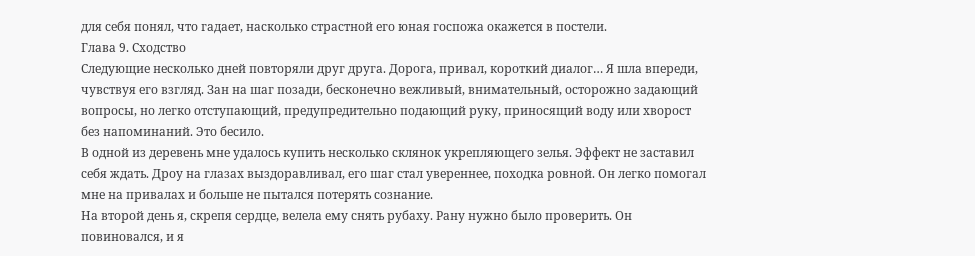для себя понял, что гадает, насколько страстной его юная госпожа окажется в постели.
Глава 9. Сходство
Следующие несколько дней повторяли друг друга. Дорога, привал, короткий диалог… Я шла впереди, чувствуя его взгляд. Зан на шаг позади, бесконечно вежливый, внимательный, осторожно задающий вопросы, но легко отступающий, предупредительно подающий руку, приносящий воду или хворост без напоминаний. Это бесило.
В одной из деревень мне удалось купить несколько склянок укрепляющего зелья. Эффект не заставил себя ждать. Дроу на глазах выздоравливал, его шаг стал увереннее, походка ровной. Он легко помогал мне на привалах и больше не пытался потерять сознание.
На второй день я, скрепя сердце, велела ему снять рубаху. Рану нужно было проверить. Он повиновался, и я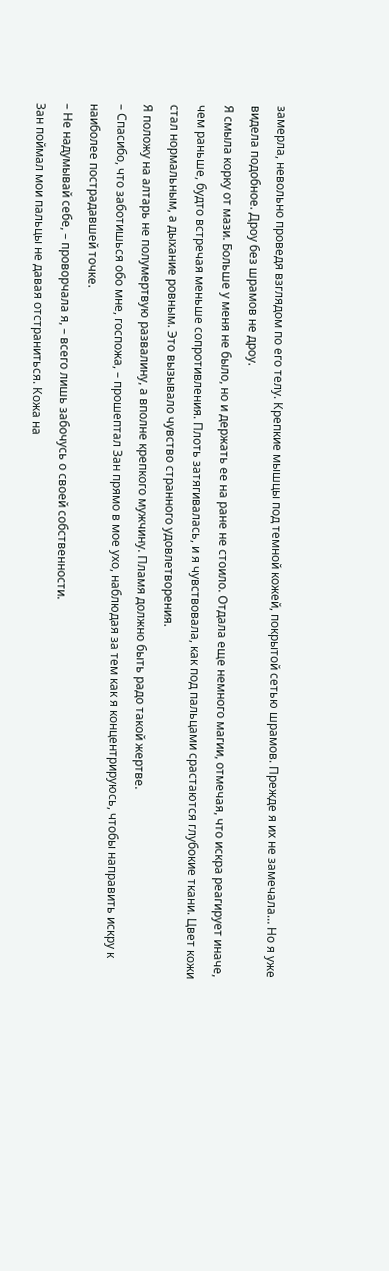замерла, невольно проведя взглядом по его телу. Крепкие мышцы под темной кожей, покрытой сетью шрамов. Прежде я их не замечала… Но я уже видела подобное. Дроу без шрамов не дроу.
Я смыла корку от мази. Больше у меня не было, но и держать ее на ране не стоило. Отдала еще немного магии, отмечая, что искра реагирует иначе, чем раньше, будто встречая меньше сопротивления. Плоть затягивалась, и я чувствовала, как под пальцами срастаются глубокие ткани. Цвет кожи стал нормальным, а дыхание ровным. Это вызывало чувство странного удовлетворения.
Я положу на алтарь не полумертвую развалину, а вполне крепкого мужчину. Пламя должно быть радо такой жертве.
– Спасибо, что заботишься обо мне, госпожа, – прошептал Зан прямо в мое ухо, наблюдая за тем как я концентрируюсь, чтобы направить искру к наиболее пострадавшей точке.
– Не надумывай себе, – проворчала я, – всего лишь забочусь о своей собственности.
Зан поймал мои пальцы не давая отстраниться. Кожа на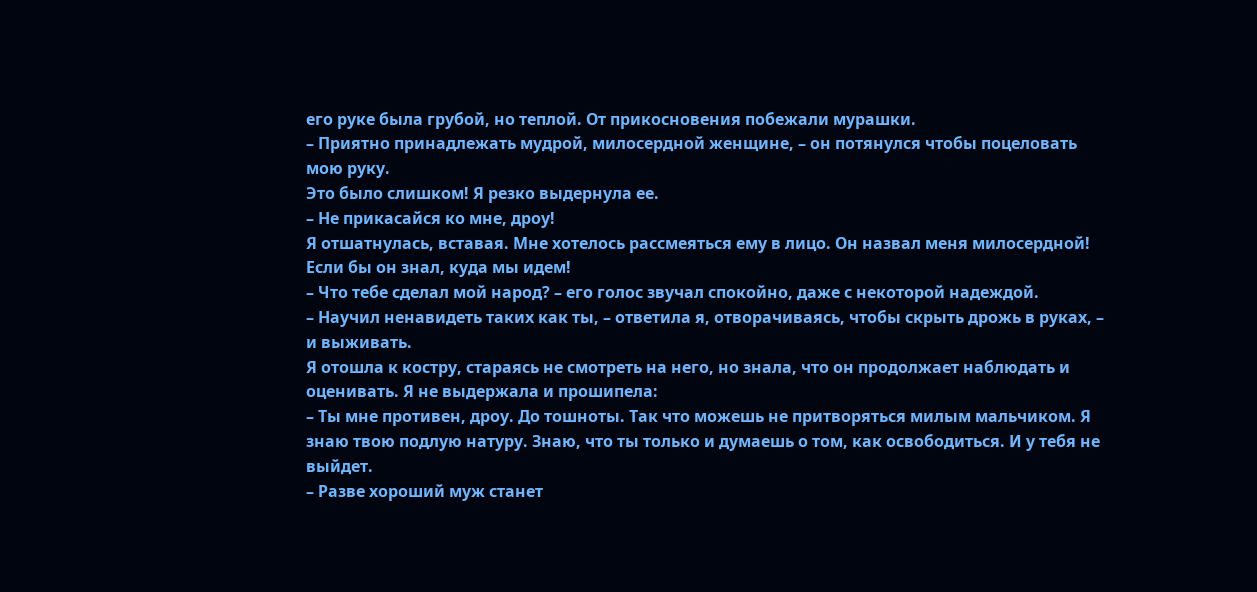его руке была грубой, но теплой. От прикосновения побежали мурашки.
– Приятно принадлежать мудрой, милосердной женщине, – он потянулся чтобы поцеловать мою руку.
Это было слишком! Я резко выдернула ее.
– Не прикасайся ко мне, дроу!
Я отшатнулась, вставая. Мне хотелось рассмеяться ему в лицо. Он назвал меня милосердной! Если бы он знал, куда мы идем!
– Что тебе сделал мой народ? – его голос звучал спокойно, даже с некоторой надеждой.
– Научил ненавидеть таких как ты, – ответила я, отворачиваясь, чтобы скрыть дрожь в руках, – и выживать.
Я отошла к костру, стараясь не смотреть на него, но знала, что он продолжает наблюдать и оценивать. Я не выдержала и прошипела:
– Ты мне противен, дроу. До тошноты. Так что можешь не притворяться милым мальчиком. Я знаю твою подлую натуру. Знаю, что ты только и думаешь о том, как освободиться. И у тебя не выйдет.
– Разве хороший муж станет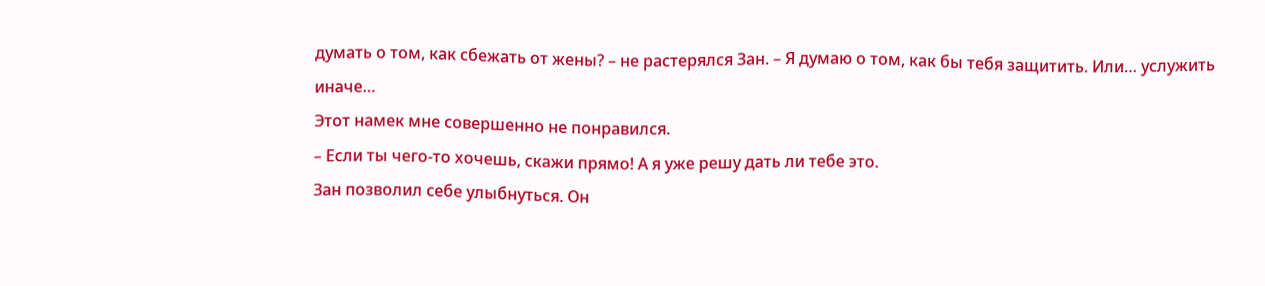думать о том, как сбежать от жены? – не растерялся Зан. – Я думаю о том, как бы тебя защитить. Или… услужить иначе…
Этот намек мне совершенно не понравился.
– Если ты чего-то хочешь, скажи прямо! А я уже решу дать ли тебе это.
Зан позволил себе улыбнуться. Он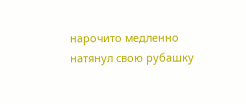нарочито медленно натянул свою рубашку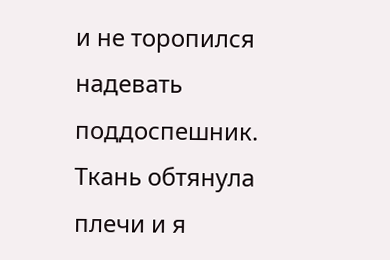и не торопился надевать поддоспешник. Ткань обтянула плечи и я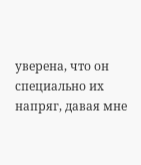уверена, что он специально их напряг, давая мне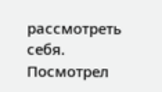рассмотреть себя. Посмотрел